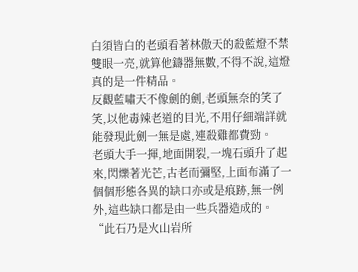白須皆白的老頭看著林傲天的殺藍燈不禁雙眼一亮,就算他鑄器無數,不得不說,這燈真的是一件精品。
反觀藍嘯天不像劍的劍,老頭無奈的笑了笑,以他毒辣老道的目光,不用仔細端詳就能發現此劍一無是處,連殺雞都費勁。
老頭大手一揮,地面開裂,一塊石頭升了起來,閃爍著光芒,古老而彌堅,上面布滿了一個個形態各異的缺口亦或是痕跡,無一例外,這些缺口都是由一些兵器造成的。
“此石乃是火山岩所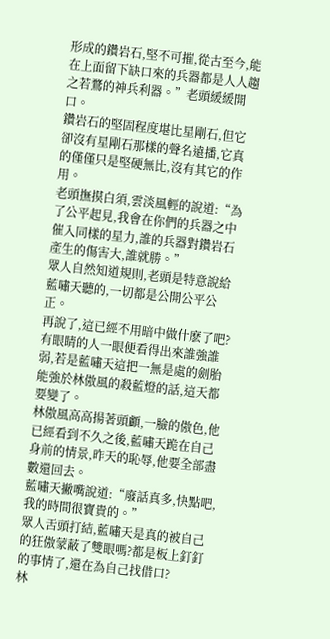形成的鑽岩石,堅不可摧,從古至今,能在上面留下缺口來的兵器都是人人趨之若鶩的神兵利器。”老頭緩緩開口。
鑽岩石的堅固程度堪比星剛石,但它卻沒有星剛石那樣的聲名遠播,它真的僅僅只是堅硬無比,沒有其它的作用。
老頭撫摸白須,雲淡風輕的說道:“為了公平起見,我會在你們的兵器之中催入同樣的星力,誰的兵器對鑽岩石產生的傷害大,誰就勝。”
眾人自然知道規則,老頭是特意說給藍嘯天聽的,一切都是公開公平公正。
再說了,這已經不用暗中做什麽了吧?有眼睛的人一眼便看得出來誰強誰弱,若是藍嘯天這把一無是處的劍胎能強於林傲風的殺藍燈的話,這天都要變了。
林傲風高高揚著頭顱,一臉的傲色,他已經看到不久之後,藍嘯天跪在自己身前的情景,昨天的恥辱,他要全部盡數還回去。
藍嘯天撇嘴說道:“廢話真多,快點吧,我的時間很寶貴的。”
眾人舌頭打結,藍嘯天是真的被自己的狂傲蒙蔽了雙眼嗎?都是板上釘釘的事情了,還在為自己找借口?
林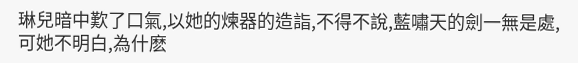琳兒暗中歎了口氣,以她的煉器的造詣,不得不說,藍嘯天的劍一無是處,可她不明白,為什麽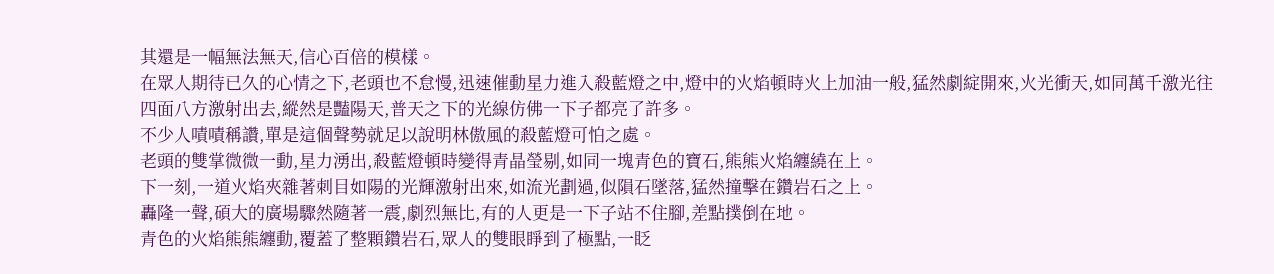其還是一幅無法無天,信心百倍的模樣。
在眾人期待已久的心情之下,老頭也不怠慢,迅速催動星力進入殺藍燈之中,燈中的火焰頓時火上加油一般,猛然劇綻開來,火光衝天,如同萬千激光往四面八方激射出去,縱然是豔陽天,普天之下的光線仿佛一下子都亮了許多。
不少人嘖嘖稱讚,單是這個聲勢就足以說明林傲風的殺藍燈可怕之處。
老頭的雙掌微微一動,星力湧出,殺藍燈頓時變得青晶瑩剔,如同一塊青色的寶石,熊熊火焰纏繞在上。
下一刻,一道火焰夾雜著刺目如陽的光輝激射出來,如流光劃過,似隕石墜落,猛然撞擊在鑽岩石之上。
轟隆一聲,碩大的廣場驟然隨著一震,劇烈無比,有的人更是一下子站不住腳,差點撲倒在地。
青色的火焰熊熊纏動,覆蓋了整顆鑽岩石,眾人的雙眼睜到了極點,一眨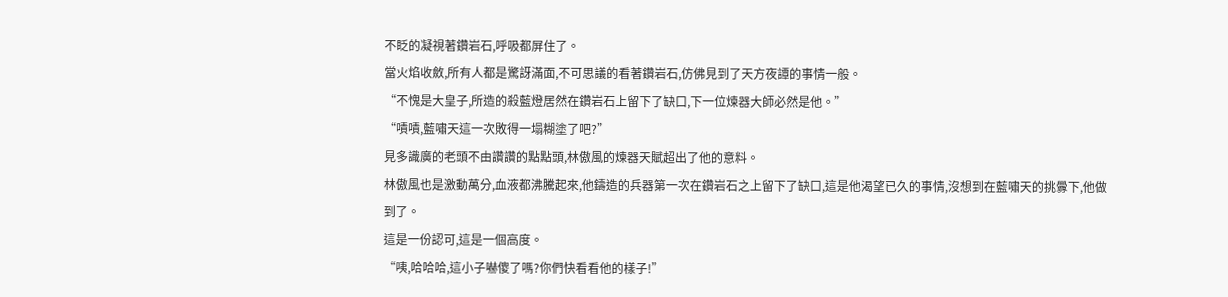不眨的凝視著鑽岩石,呼吸都屏住了。
當火焰收斂,所有人都是驚訝滿面,不可思議的看著鑽岩石,仿佛見到了天方夜譚的事情一般。
“不愧是大皇子,所造的殺藍燈居然在鑽岩石上留下了缺口,下一位煉器大師必然是他。”
“嘖嘖,藍嘯天這一次敗得一塌糊塗了吧?”
見多識廣的老頭不由讚讚的點點頭,林傲風的煉器天賦超出了他的意料。
林傲風也是激動萬分,血液都沸騰起來,他鑄造的兵器第一次在鑽岩石之上留下了缺口,這是他渴望已久的事情,沒想到在藍嘯天的挑釁下,他做到了。
這是一份認可,這是一個高度。
“咦,哈哈哈,這小子嚇傻了嗎?你們快看看他的樣子!”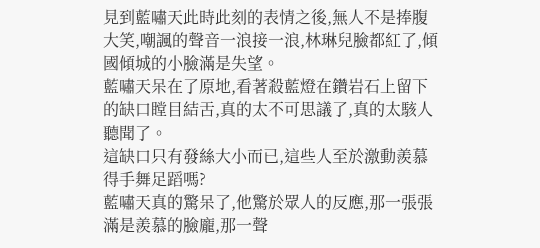見到藍嘯天此時此刻的表情之後,無人不是捧腹大笑,嘲諷的聲音一浪接一浪,林琳兒臉都紅了,傾國傾城的小臉滿是失望。
藍嘯天呆在了原地,看著殺藍燈在鑽岩石上留下的缺口瞠目結舌,真的太不可思議了,真的太駭人聽聞了。
這缺口只有發絲大小而已,這些人至於激動羨慕得手舞足蹈嗎?
藍嘯天真的驚呆了,他驚於眾人的反應,那一張張滿是羨慕的臉龐,那一聲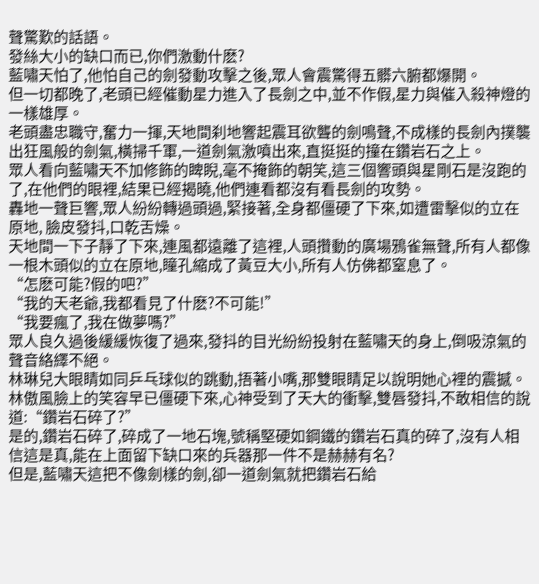聲驚歎的話語。
發絲大小的缺口而已,你們激動什麽?
藍嘯天怕了,他怕自己的劍發動攻擊之後,眾人會震驚得五髒六腑都爆開。
但一切都晚了,老頭已經催動星力進入了長劍之中,並不作假,星力與催入殺神燈的一樣雄厚。
老頭盡忠職守,奮力一揮,天地間刹地響起震耳欲聾的劍鳴聲,不成樣的長劍內撲襲出狂風般的劍氣,橫掃千軍,一道劍氣激噴出來,直挺挺的撞在鑽岩石之上。
眾人看向藍嘯天不加修飾的睥睨,毫不掩飾的朝笑,這三個響頭與星剛石是沒跑的了,在他們的眼裡,結果已經揭曉,他們連看都沒有看長劍的攻勢。
轟地一聲巨響,眾人紛紛轉過頭過,緊接著,全身都僵硬了下來,如遭雷擊似的立在原地, 臉皮發抖,口乾舌燥。
天地間一下子靜了下來,連風都遠離了這裡,人頭攢動的廣場鴉雀無聲,所有人都像一根木頭似的立在原地,瞳孔縮成了黃豆大小,所有人仿佛都窒息了。
“怎麽可能?假的吧?”
“我的天老爺,我都看見了什麽?不可能!”
“我要瘋了,我在做夢嗎?”
眾人良久過後緩緩恢復了過來,發抖的目光紛紛投射在藍嘯天的身上,倒吸涼氣的聲音絡繹不絕。
林琳兒大眼睛如同乒乓球似的跳動,捂著小嘴,那雙眼睛足以說明她心裡的震撼。
林傲風臉上的笑容早已僵硬下來,心神受到了天大的衝擊,雙唇發抖,不敢相信的說道:“鑽岩石碎了?”
是的,鑽岩石碎了,碎成了一地石塊,號稱堅硬如鋼鐵的鑽岩石真的碎了,沒有人相信這是真,能在上面留下缺口來的兵器那一件不是赫赫有名?
但是,藍嘯天這把不像劍樣的劍,卻一道劍氣就把鑽岩石給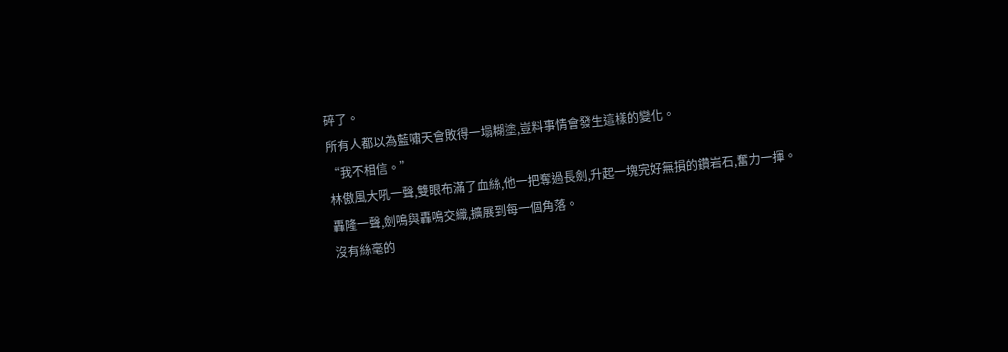碎了。
所有人都以為藍嘯天會敗得一塌糊塗,豈料事情會發生這樣的變化。
“我不相信。”
林傲風大吼一聲,雙眼布滿了血絲,他一把奪過長劍,升起一塊完好無損的鑽岩石,奮力一揮。
轟隆一聲,劍鳴與轟鳴交織,擴展到每一個角落。
沒有絲毫的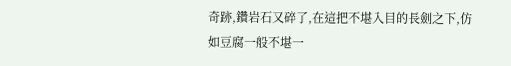奇跡,鑽岩石又碎了,在這把不堪入目的長劍之下,仿如豆腐一般不堪一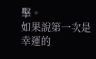擊。
如果說第一次是幸運的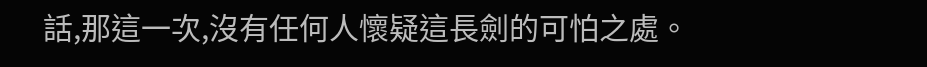話,那這一次,沒有任何人懷疑這長劍的可怕之處。